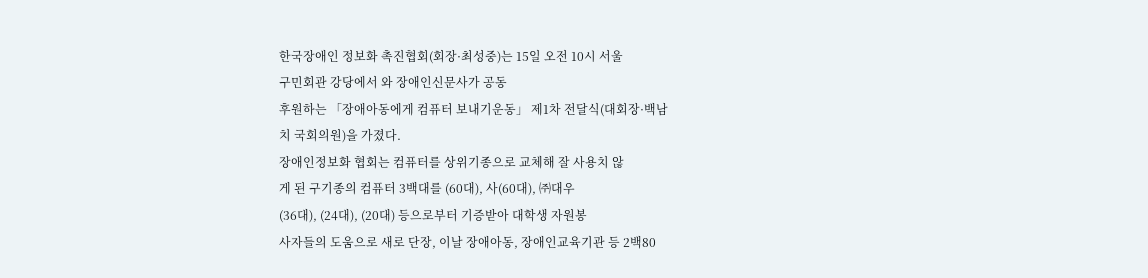한국장애인 정보화 촉진협회(회장·최성중)는 15일 오전 10시 서울
구민회관 강당에서 와 장애인신문사가 공동
후원하는 「장애아동에게 컴퓨터 보내기운동」 제1차 전달식(대회장·백남
치 국회의원)을 가졌다.
장애인정보화 협회는 컴퓨터를 상위기종으로 교체해 잘 사용치 않
게 된 구기종의 컴퓨터 3백대를 (60대), 사(60대), ㈜대우
(36대), (24대), (20대) 등으로부터 기증받아 대학생 자원봉
사자들의 도움으로 새로 단장, 이날 장애아동, 장애인교육기관 등 2백80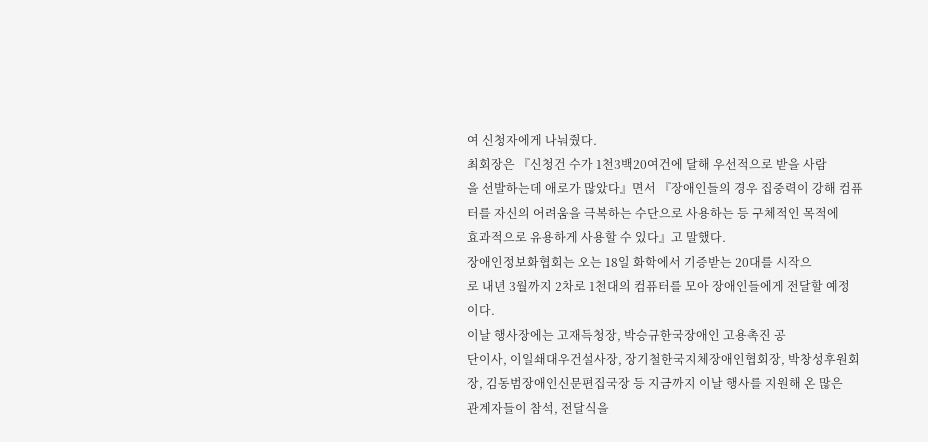여 신청자에게 나눠줬다.
최회장은 『신청건 수가 1천3백20여건에 달해 우선적으로 받을 사람
을 선발하는데 애로가 많았다』면서 『장애인들의 경우 집중력이 강해 컴퓨
터를 자신의 어려움을 극복하는 수단으로 사용하는 등 구체적인 목적에
효과적으로 유용하게 사용할 수 있다』고 말했다.
장애인정보화협회는 오는 18일 화학에서 기증받는 20대를 시작으
로 내년 3월까지 2차로 1천대의 컴퓨터를 모아 장애인들에게 전달할 예정
이다.
이날 행사장에는 고재득청장, 박승규한국장애인 고용촉진 공
단이사, 이일쇄대우건설사장, 장기철한국지체장애인협회장, 박창성후원회
장, 김동범장애인신문편집국장 등 지금까지 이날 행사를 지원해 온 많은
관계자들이 참석, 전달식을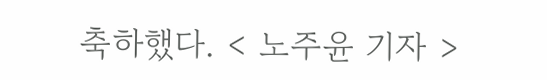축하했다. < 노주윤 기자 >